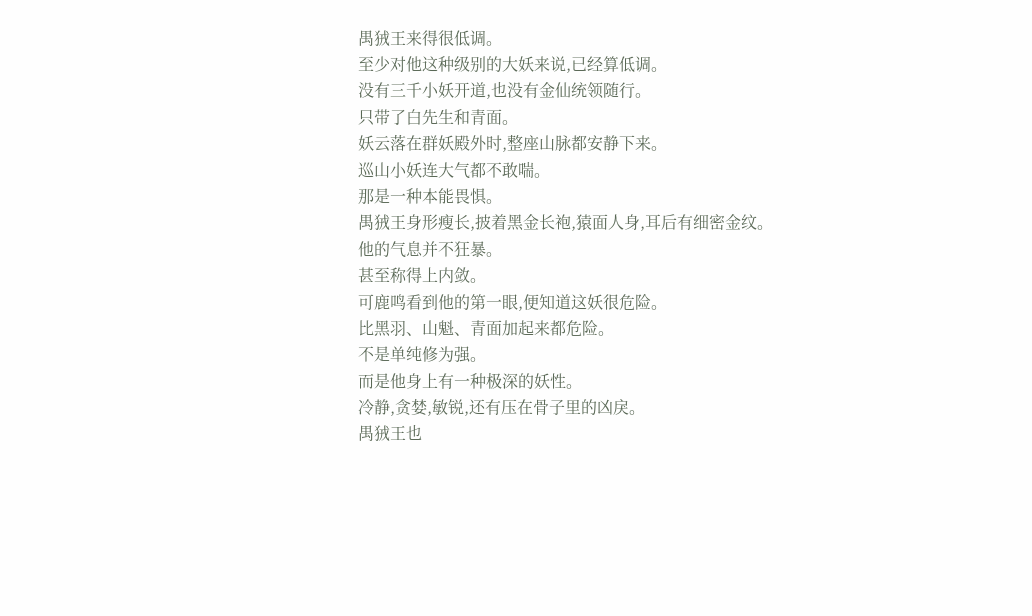禺狨王来得很低调。
至少对他这种级别的大妖来说,已经算低调。
没有三千小妖开道,也没有金仙统领随行。
只带了白先生和青面。
妖云落在群妖殿外时,整座山脉都安静下来。
巡山小妖连大气都不敢喘。
那是一种本能畏惧。
禺狨王身形瘦长,披着黑金长袍,猿面人身,耳后有细密金纹。
他的气息并不狂暴。
甚至称得上内敛。
可鹿鸣看到他的第一眼,便知道这妖很危险。
比黑羽、山魁、青面加起来都危险。
不是单纯修为强。
而是他身上有一种极深的妖性。
冷静,贪婪,敏锐,还有压在骨子里的凶戾。
禺狨王也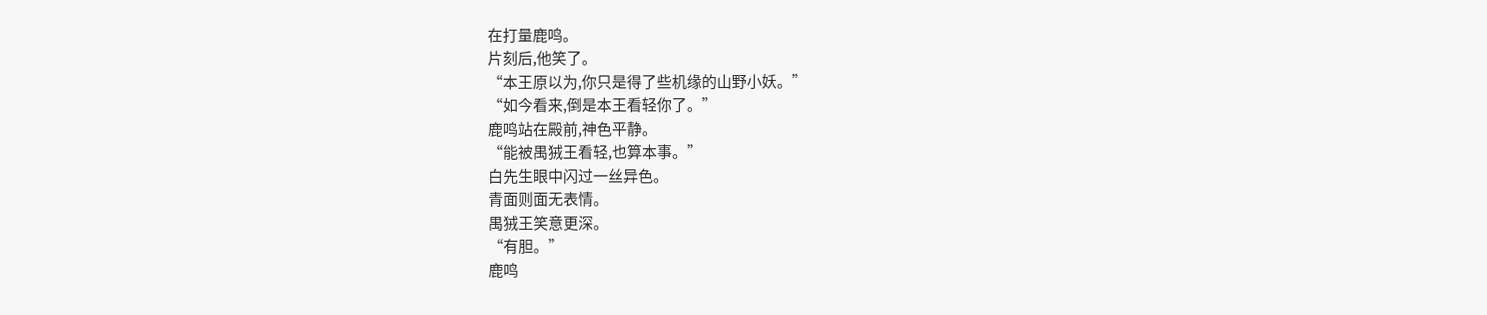在打量鹿鸣。
片刻后,他笑了。
“本王原以为,你只是得了些机缘的山野小妖。”
“如今看来,倒是本王看轻你了。”
鹿鸣站在殿前,神色平静。
“能被禺狨王看轻,也算本事。”
白先生眼中闪过一丝异色。
青面则面无表情。
禺狨王笑意更深。
“有胆。”
鹿鸣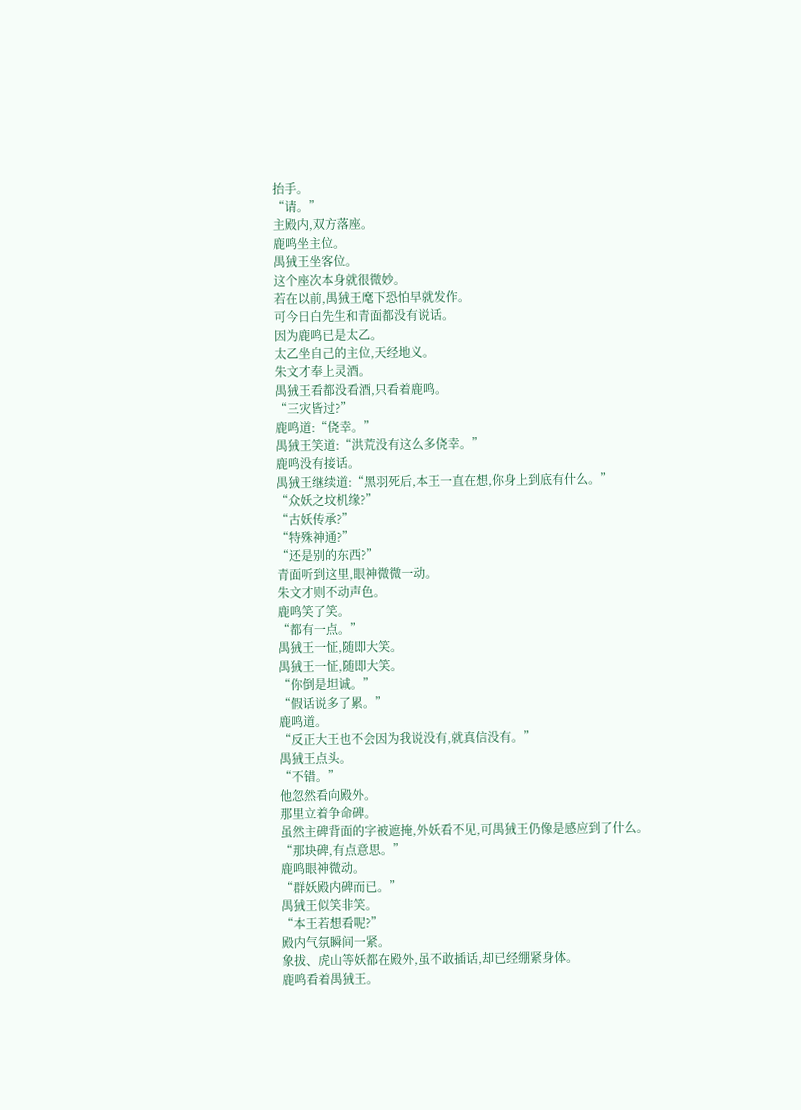抬手。
“请。”
主殿内,双方落座。
鹿鸣坐主位。
禺狨王坐客位。
这个座次本身就很微妙。
若在以前,禺狨王麾下恐怕早就发作。
可今日白先生和青面都没有说话。
因为鹿鸣已是太乙。
太乙坐自己的主位,天经地义。
朱文才奉上灵酒。
禺狨王看都没看酒,只看着鹿鸣。
“三灾皆过?”
鹿鸣道:“侥幸。”
禺狨王笑道:“洪荒没有这么多侥幸。”
鹿鸣没有接话。
禺狨王继续道:“黑羽死后,本王一直在想,你身上到底有什么。”
“众妖之坟机缘?”
“古妖传承?”
“特殊神通?”
“还是别的东西?”
青面听到这里,眼神微微一动。
朱文才则不动声色。
鹿鸣笑了笑。
“都有一点。”
禺狨王一怔,随即大笑。
禺狨王一怔,随即大笑。
“你倒是坦诚。”
“假话说多了累。”
鹿鸣道。
“反正大王也不会因为我说没有,就真信没有。”
禺狨王点头。
“不错。”
他忽然看向殿外。
那里立着争命碑。
虽然主碑背面的字被遮掩,外妖看不见,可禺狨王仍像是感应到了什么。
“那块碑,有点意思。”
鹿鸣眼神微动。
“群妖殿内碑而已。”
禺狨王似笑非笑。
“本王若想看呢?”
殿内气氛瞬间一紧。
象拔、虎山等妖都在殿外,虽不敢插话,却已经绷紧身体。
鹿鸣看着禺狨王。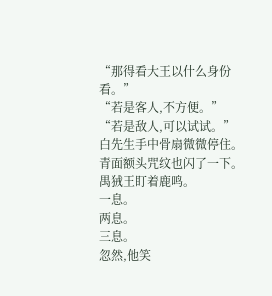“那得看大王以什么身份看。”
“若是客人,不方便。”
“若是敌人,可以试试。”
白先生手中骨扇微微停住。
青面额头咒纹也闪了一下。
禺狨王盯着鹿鸣。
一息。
两息。
三息。
忽然,他笑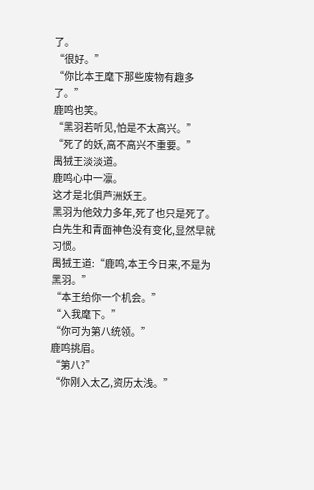了。
“很好。”
“你比本王麾下那些废物有趣多了。”
鹿鸣也笑。
“黑羽若听见,怕是不太高兴。”
“死了的妖,高不高兴不重要。”
禺狨王淡淡道。
鹿鸣心中一凛。
这才是北俱芦洲妖王。
黑羽为他效力多年,死了也只是死了。
白先生和青面神色没有变化,显然早就习惯。
禺狨王道:“鹿鸣,本王今日来,不是为黑羽。”
“本王给你一个机会。”
“入我麾下。”
“你可为第八统领。”
鹿鸣挑眉。
“第八?”
“你刚入太乙,资历太浅。”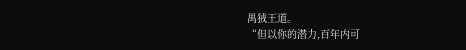禺狨王道。
“但以你的潜力,百年内可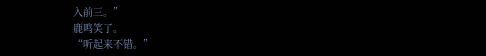入前三。”
鹿鸣笑了。
“听起来不错。”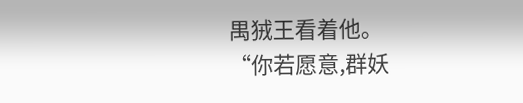禺狨王看着他。
“你若愿意,群妖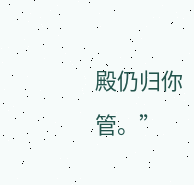殿仍归你管。”